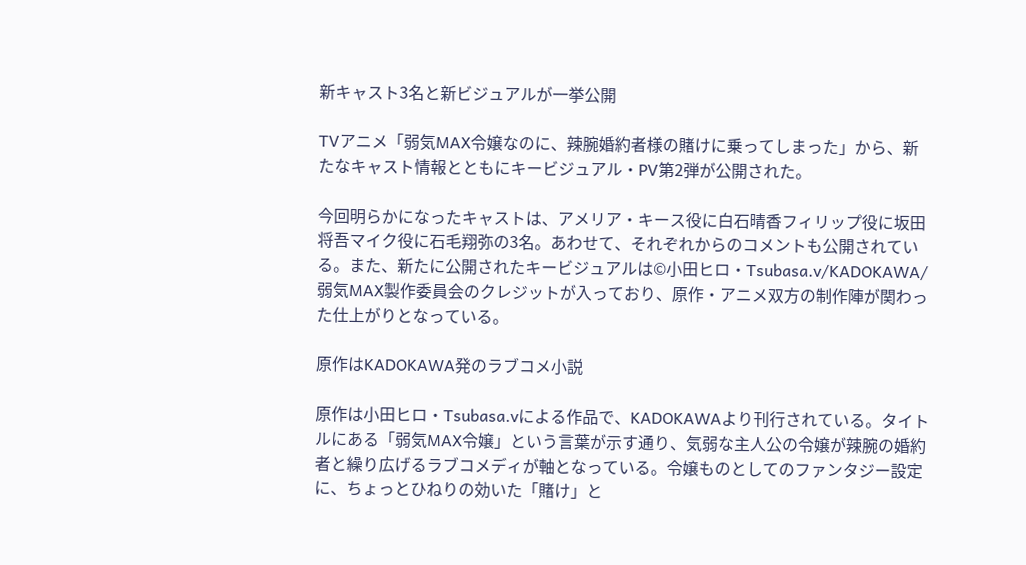新キャスト3名と新ビジュアルが一挙公開

TVアニメ「弱気MAX令嬢なのに、辣腕婚約者様の賭けに乗ってしまった」から、新たなキャスト情報とともにキービジュアル・PV第2弾が公開された。

今回明らかになったキャストは、アメリア・キース役に白石晴香フィリップ役に坂田将吾マイク役に石毛翔弥の3名。あわせて、それぞれからのコメントも公開されている。また、新たに公開されたキービジュアルは©小田ヒロ・Tsubasa.v/KADOKAWA/弱気MAX製作委員会のクレジットが入っており、原作・アニメ双方の制作陣が関わった仕上がりとなっている。

原作はKADOKAWA発のラブコメ小説

原作は小田ヒロ・Tsubasa.vによる作品で、KADOKAWAより刊行されている。タイトルにある「弱気MAX令嬢」という言葉が示す通り、気弱な主人公の令嬢が辣腕の婚約者と繰り広げるラブコメディが軸となっている。令嬢ものとしてのファンタジー設定に、ちょっとひねりの効いた「賭け」と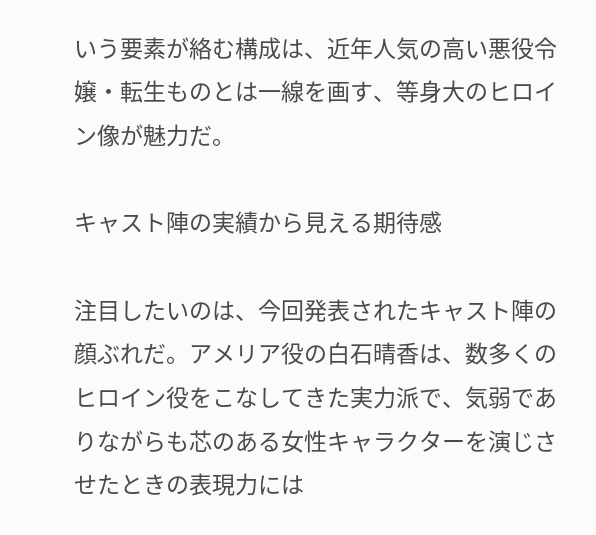いう要素が絡む構成は、近年人気の高い悪役令嬢・転生ものとは一線を画す、等身大のヒロイン像が魅力だ。

キャスト陣の実績から見える期待感

注目したいのは、今回発表されたキャスト陣の顔ぶれだ。アメリア役の白石晴香は、数多くのヒロイン役をこなしてきた実力派で、気弱でありながらも芯のある女性キャラクターを演じさせたときの表現力には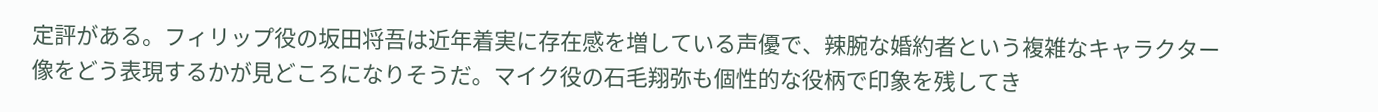定評がある。フィリップ役の坂田将吾は近年着実に存在感を増している声優で、辣腕な婚約者という複雑なキャラクター像をどう表現するかが見どころになりそうだ。マイク役の石毛翔弥も個性的な役柄で印象を残してき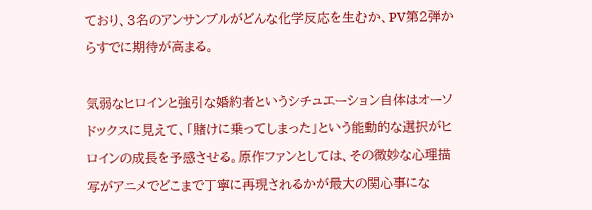ており、3名のアンサンブルがどんな化学反応を生むか、PV第2弾からすでに期待が高まる。

気弱なヒロインと強引な婚約者というシチュエーション自体はオーソドックスに見えて、「賭けに乗ってしまった」という能動的な選択がヒロインの成長を予感させる。原作ファンとしては、その微妙な心理描写がアニメでどこまで丁寧に再現されるかが最大の関心事にな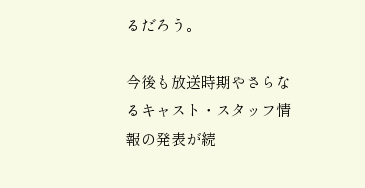るだろう。

今後も放送時期やさらなるキャスト・スタッフ情報の発表が続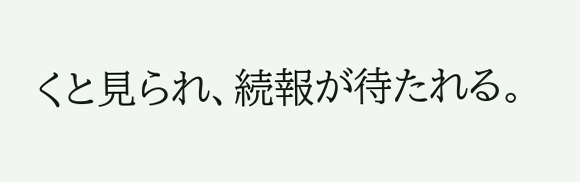くと見られ、続報が待たれる。